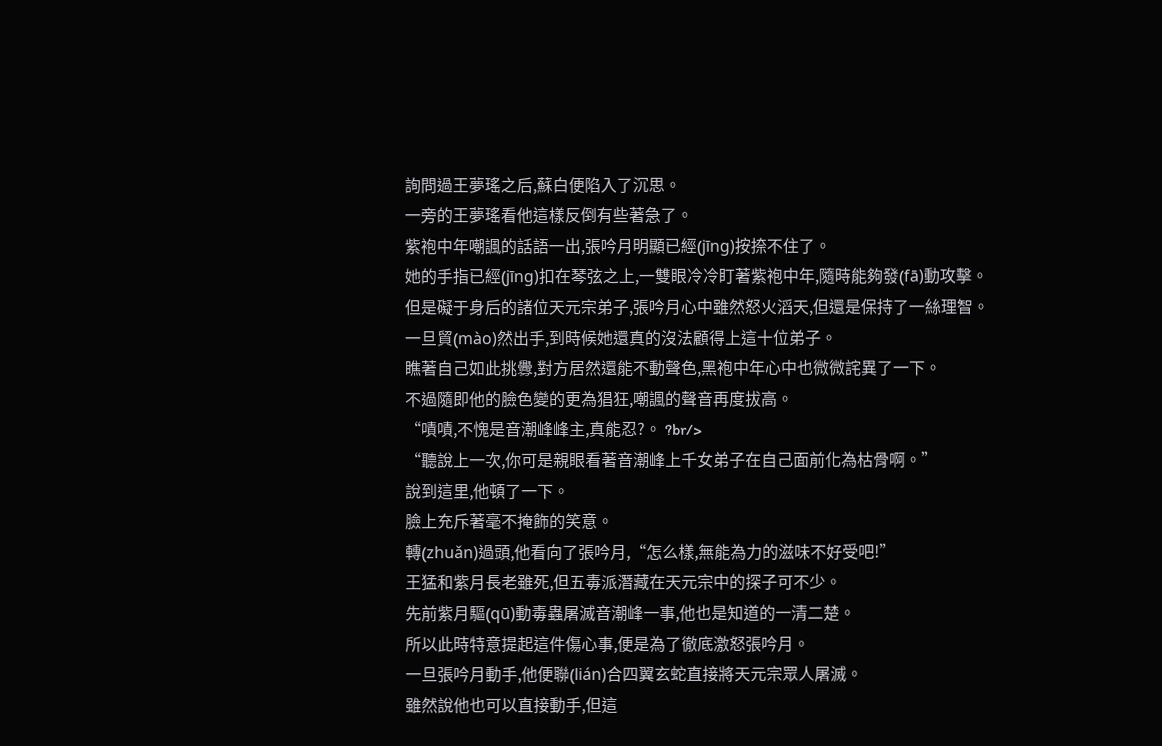詢問過王夢瑤之后,蘇白便陷入了沉思。
一旁的王夢瑤看他這樣反倒有些著急了。
紫袍中年嘲諷的話語一出,張吟月明顯已經(jīng)按捺不住了。
她的手指已經(jīng)扣在琴弦之上,一雙眼冷冷盯著紫袍中年,隨時能夠發(fā)動攻擊。
但是礙于身后的諸位天元宗弟子,張吟月心中雖然怒火滔天,但還是保持了一絲理智。
一旦貿(mào)然出手,到時候她還真的沒法顧得上這十位弟子。
瞧著自己如此挑釁,對方居然還能不動聲色,黑袍中年心中也微微詫異了一下。
不過隨即他的臉色變的更為猖狂,嘲諷的聲音再度拔高。
“嘖嘖,不愧是音潮峰峰主,真能忍?。 ?br/>
“聽說上一次,你可是親眼看著音潮峰上千女弟子在自己面前化為枯骨啊。”
說到這里,他頓了一下。
臉上充斥著毫不掩飾的笑意。
轉(zhuǎn)過頭,他看向了張吟月,“怎么樣,無能為力的滋味不好受吧!”
王猛和紫月長老雖死,但五毒派潛藏在天元宗中的探子可不少。
先前紫月驅(qū)動毒蟲屠滅音潮峰一事,他也是知道的一清二楚。
所以此時特意提起這件傷心事,便是為了徹底激怒張吟月。
一旦張吟月動手,他便聯(lián)合四翼玄蛇直接將天元宗眾人屠滅。
雖然說他也可以直接動手,但這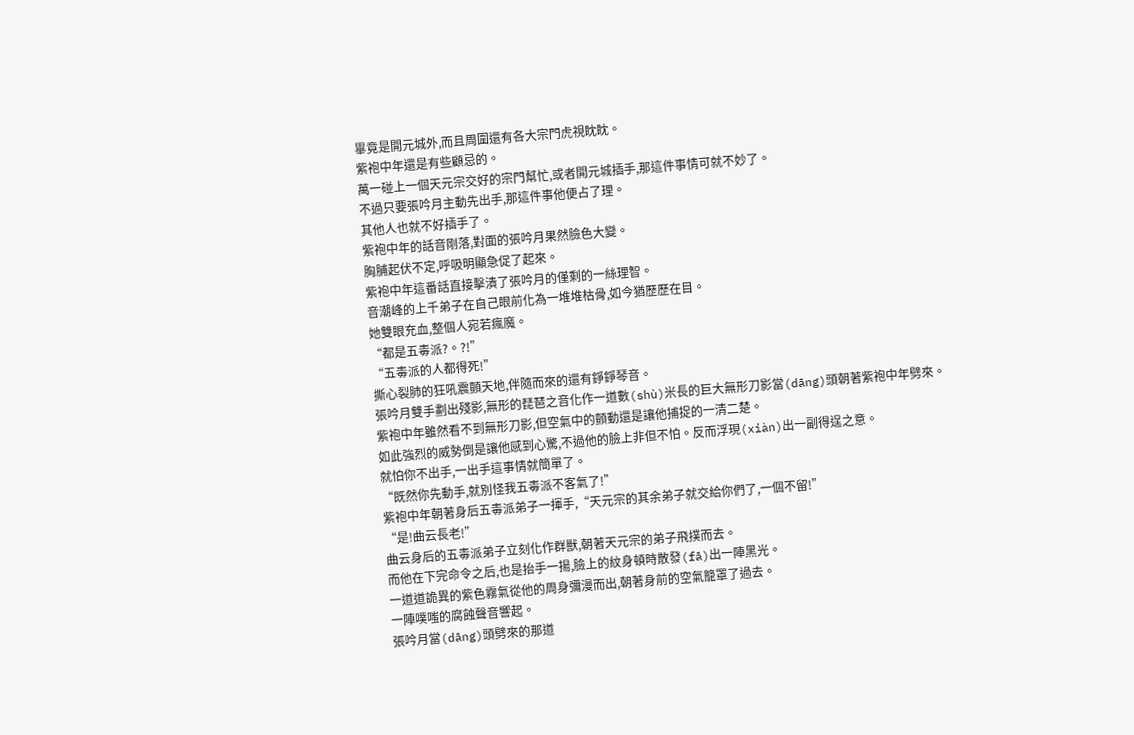畢竟是開元城外,而且周圍還有各大宗門虎視眈眈。
紫袍中年還是有些顧忌的。
萬一碰上一個天元宗交好的宗門幫忙,或者開元城插手,那這件事情可就不妙了。
不過只要張吟月主動先出手,那這件事他便占了理。
其他人也就不好插手了。
紫袍中年的話音剛落,對面的張吟月果然臉色大變。
胸脯起伏不定,呼吸明顯急促了起來。
紫袍中年這番話直接擊潰了張吟月的僅剩的一絲理智。
音潮峰的上千弟子在自己眼前化為一堆堆枯骨,如今猶歷歷在目。
她雙眼充血,整個人宛若瘋魔。
“都是五毒派?。?!”
“五毒派的人都得死!”
撕心裂肺的狂吼震顫天地,伴隨而來的還有錚錚琴音。
張吟月雙手劃出殘影,無形的琵琶之音化作一道數(shù)米長的巨大無形刀影當(dāng)頭朝著紫袍中年劈來。
紫袍中年雖然看不到無形刀影,但空氣中的顫動還是讓他捕捉的一清二楚。
如此強烈的威勢倒是讓他感到心驚,不過他的臉上非但不怕。反而浮現(xiàn)出一副得逞之意。
就怕你不出手,一出手這事情就簡單了。
“既然你先動手,就別怪我五毒派不客氣了!”
紫袍中年朝著身后五毒派弟子一揮手,“天元宗的其余弟子就交給你們了,一個不留!”
“是!曲云長老!”
曲云身后的五毒派弟子立刻化作群獸,朝著天元宗的弟子飛撲而去。
而他在下完命令之后,也是抬手一揚,臉上的紋身頓時散發(fā)出一陣黑光。
一道道詭異的紫色霧氣從他的周身彌漫而出,朝著身前的空氣籠罩了過去。
一陣噗嗤的腐蝕聲音響起。
張吟月當(dāng)頭劈來的那道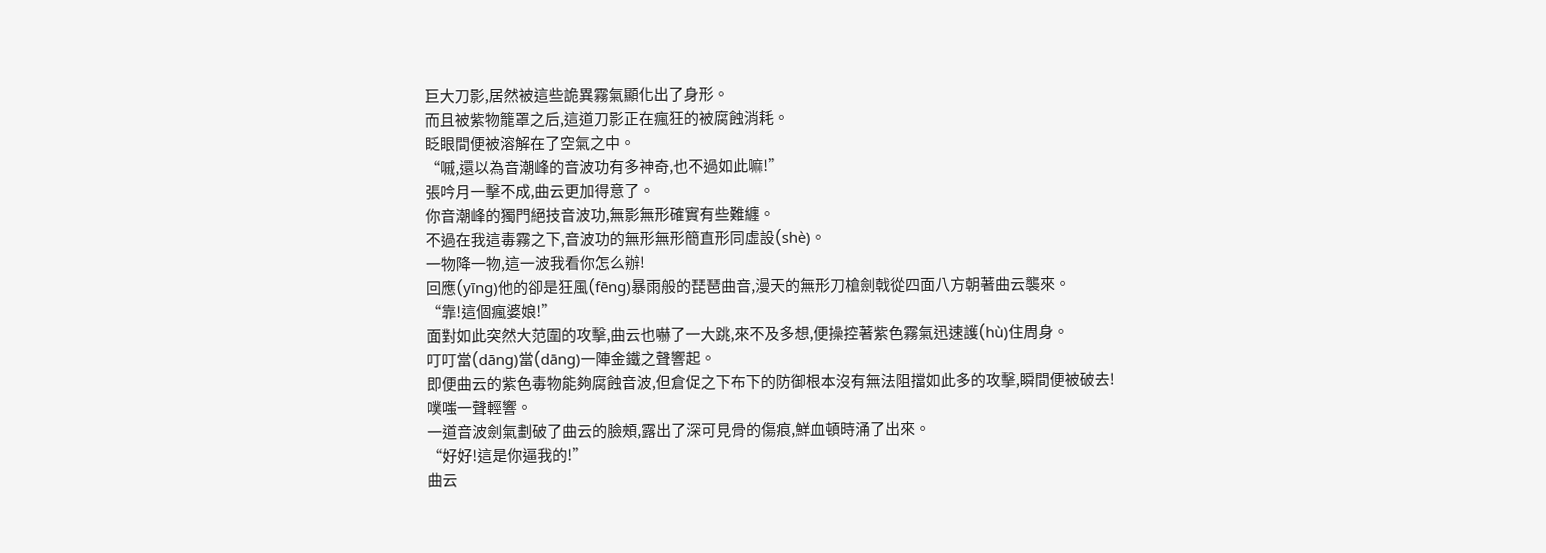巨大刀影,居然被這些詭異霧氣顯化出了身形。
而且被紫物籠罩之后,這道刀影正在瘋狂的被腐蝕消耗。
眨眼間便被溶解在了空氣之中。
“嘁,還以為音潮峰的音波功有多神奇,也不過如此嘛!”
張吟月一擊不成,曲云更加得意了。
你音潮峰的獨門絕技音波功,無影無形確實有些難纏。
不過在我這毒霧之下,音波功的無形無形簡直形同虛設(shè)。
一物降一物,這一波我看你怎么辦!
回應(yīng)他的卻是狂風(fēng)暴雨般的琵琶曲音,漫天的無形刀槍劍戟從四面八方朝著曲云襲來。
“靠!這個瘋婆娘!”
面對如此突然大范圍的攻擊,曲云也嚇了一大跳,來不及多想,便操控著紫色霧氣迅速護(hù)住周身。
叮叮當(dāng)當(dāng)一陣金鐵之聲響起。
即便曲云的紫色毒物能夠腐蝕音波,但倉促之下布下的防御根本沒有無法阻擋如此多的攻擊,瞬間便被破去!
噗嗤一聲輕響。
一道音波劍氣劃破了曲云的臉頰,露出了深可見骨的傷痕,鮮血頓時涌了出來。
“好好!這是你逼我的!”
曲云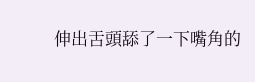伸出舌頭舔了一下嘴角的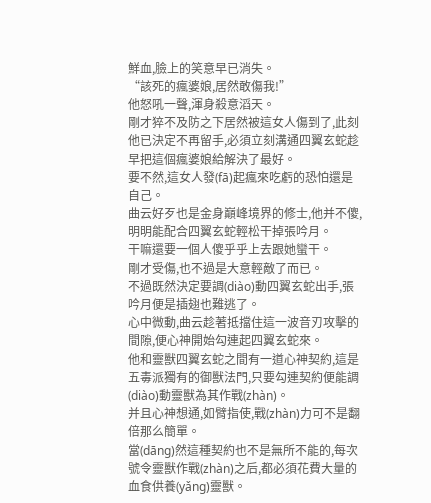鮮血,臉上的笑意早已消失。
“該死的瘋婆娘,居然敢傷我!”
他怒吼一聲,渾身殺意滔天。
剛才猝不及防之下居然被這女人傷到了,此刻他已決定不再留手,必須立刻溝通四翼玄蛇趁早把這個瘋婆娘給解決了最好。
要不然,這女人發(fā)起瘋來吃虧的恐怕還是自己。
曲云好歹也是金身巔峰境界的修士,他并不傻,明明能配合四翼玄蛇輕松干掉張吟月。
干嘛還要一個人傻乎乎上去跟她蠻干。
剛才受傷,也不過是大意輕敵了而已。
不過既然決定要調(diào)動四翼玄蛇出手,張吟月便是插翅也難逃了。
心中微動,曲云趁著抵擋住這一波音刃攻擊的間隙,便心神開始勾連起四翼玄蛇來。
他和靈獸四翼玄蛇之間有一道心神契約,這是五毒派獨有的御獸法門,只要勾連契約便能調(diào)動靈獸為其作戰(zhàn)。
并且心神想通,如臂指使,戰(zhàn)力可不是翻倍那么簡單。
當(dāng)然這種契約也不是無所不能的,每次號令靈獸作戰(zhàn)之后,都必須花費大量的血食供養(yǎng)靈獸。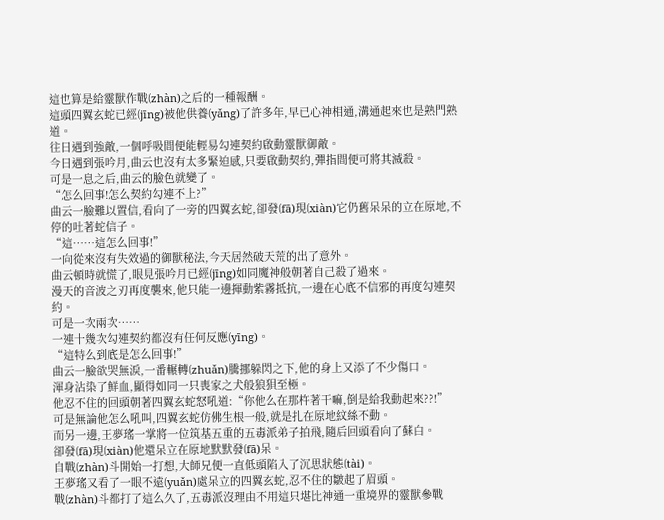這也算是給靈獸作戰(zhàn)之后的一種報酬。
這頭四翼玄蛇已經(jīng)被他供養(yǎng)了許多年,早已心神相通,溝通起來也是熟門熟道。
往日遇到強敵,一個呼吸間便能輕易勾連契約啟動靈獸御敵。
今日遇到張吟月,曲云也沒有太多緊迫感,只要啟動契約,彈指間便可將其滅殺。
可是一息之后,曲云的臉色就變了。
“怎么回事!怎么契約勾連不上?”
曲云一臉難以置信,看向了一旁的四翼玄蛇,卻發(fā)現(xiàn)它仍舊呆呆的立在原地,不停的吐著蛇信子。
“這……這怎么回事!”
一向從來沒有失效過的御獸秘法,今天居然破天荒的出了意外。
曲云頓時就慌了,眼見張吟月已經(jīng)如同魔神般朝著自己殺了過來。
漫天的音波之刃再度襲來,他只能一邊揮動紫霧抵抗,一邊在心底不信邪的再度勾連契約。
可是一次兩次……
一連十幾次勾連契約都沒有任何反應(yīng)。
“這特么到底是怎么回事!”
曲云一臉欲哭無淚,一番輾轉(zhuǎn)騰挪躲閃之下,他的身上又添了不少傷口。
渾身沾染了鮮血,顯得如同一只喪家之犬般狼狽至極。
他忍不住的回頭朝著四翼玄蛇怒吼道:“你他么在那杵著干嘛,倒是給我動起來??!”
可是無論他怎么吼叫,四翼玄蛇仿佛生根一般,就是扎在原地紋絲不動。
而另一邊,王夢瑤一掌將一位筑基五重的五毒派弟子拍飛,隨后回頭看向了蘇白。
卻發(fā)現(xiàn)他還呆立在原地默默發(fā)呆。
自戰(zhàn)斗開始一打想,大師兄便一直低頭陷入了沉思狀態(tài)。
王夢瑤又看了一眼不遠(yuǎn)處呆立的四翼玄蛇,忍不住的皺起了眉頭。
戰(zhàn)斗都打了這么久了,五毒派沒理由不用這只堪比神通一重境界的靈獸參戰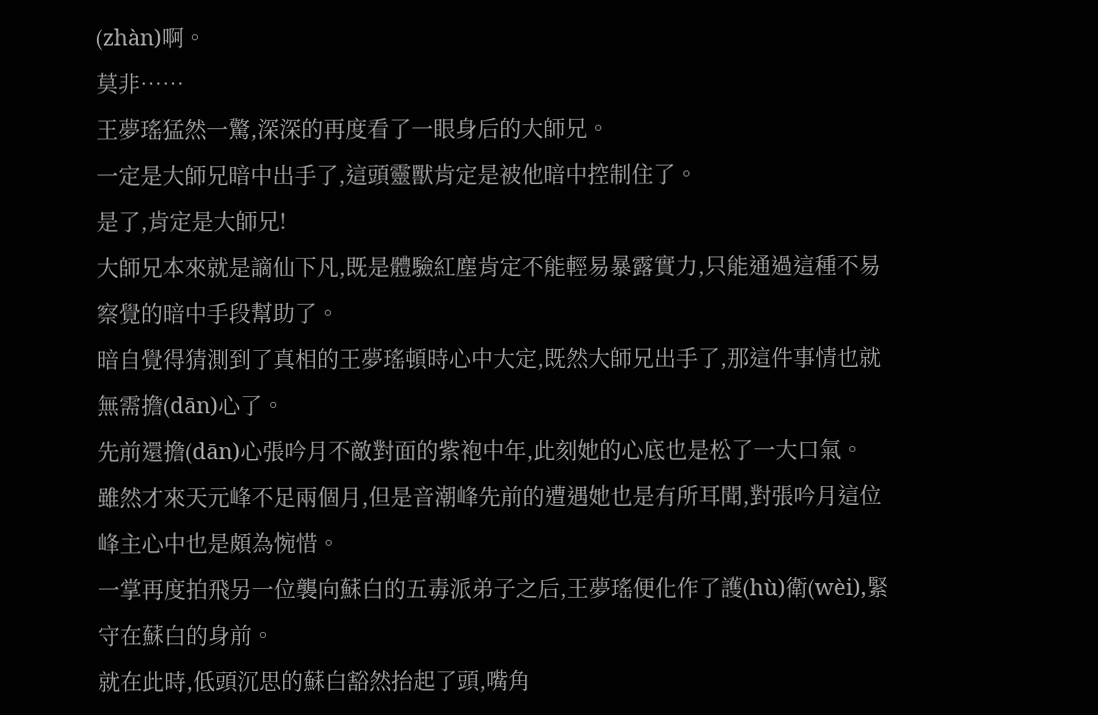(zhàn)啊。
莫非……
王夢瑤猛然一驚,深深的再度看了一眼身后的大師兄。
一定是大師兄暗中出手了,這頭靈獸肯定是被他暗中控制住了。
是了,肯定是大師兄!
大師兄本來就是謫仙下凡,既是體驗紅塵肯定不能輕易暴露實力,只能通過這種不易察覺的暗中手段幫助了。
暗自覺得猜測到了真相的王夢瑤頓時心中大定,既然大師兄出手了,那這件事情也就無需擔(dān)心了。
先前還擔(dān)心張吟月不敵對面的紫袍中年,此刻她的心底也是松了一大口氣。
雖然才來天元峰不足兩個月,但是音潮峰先前的遭遇她也是有所耳聞,對張吟月這位峰主心中也是頗為惋惜。
一掌再度拍飛另一位襲向蘇白的五毒派弟子之后,王夢瑤便化作了護(hù)衛(wèi),緊守在蘇白的身前。
就在此時,低頭沉思的蘇白豁然抬起了頭,嘴角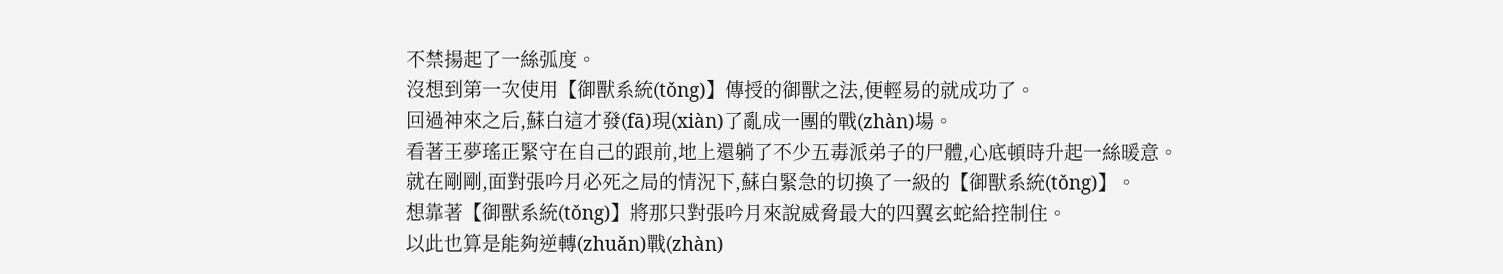不禁揚起了一絲弧度。
沒想到第一次使用【御獸系統(tǒng)】傳授的御獸之法,便輕易的就成功了。
回過神來之后,蘇白這才發(fā)現(xiàn)了亂成一團的戰(zhàn)場。
看著王夢瑤正緊守在自己的跟前,地上還躺了不少五毒派弟子的尸體,心底頓時升起一絲暖意。
就在剛剛,面對張吟月必死之局的情況下,蘇白緊急的切換了一級的【御獸系統(tǒng)】。
想靠著【御獸系統(tǒng)】將那只對張吟月來說威脅最大的四翼玄蛇給控制住。
以此也算是能夠逆轉(zhuǎn)戰(zhàn)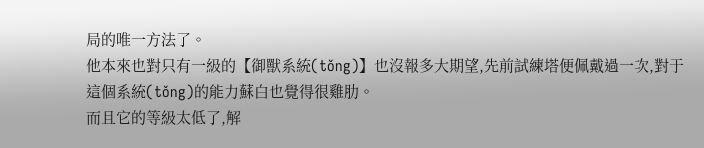局的唯一方法了。
他本來也對只有一級的【御獸系統(tǒng)】也沒報多大期望,先前試練塔便佩戴過一次,對于這個系統(tǒng)的能力蘇白也覺得很雞肋。
而且它的等級太低了,解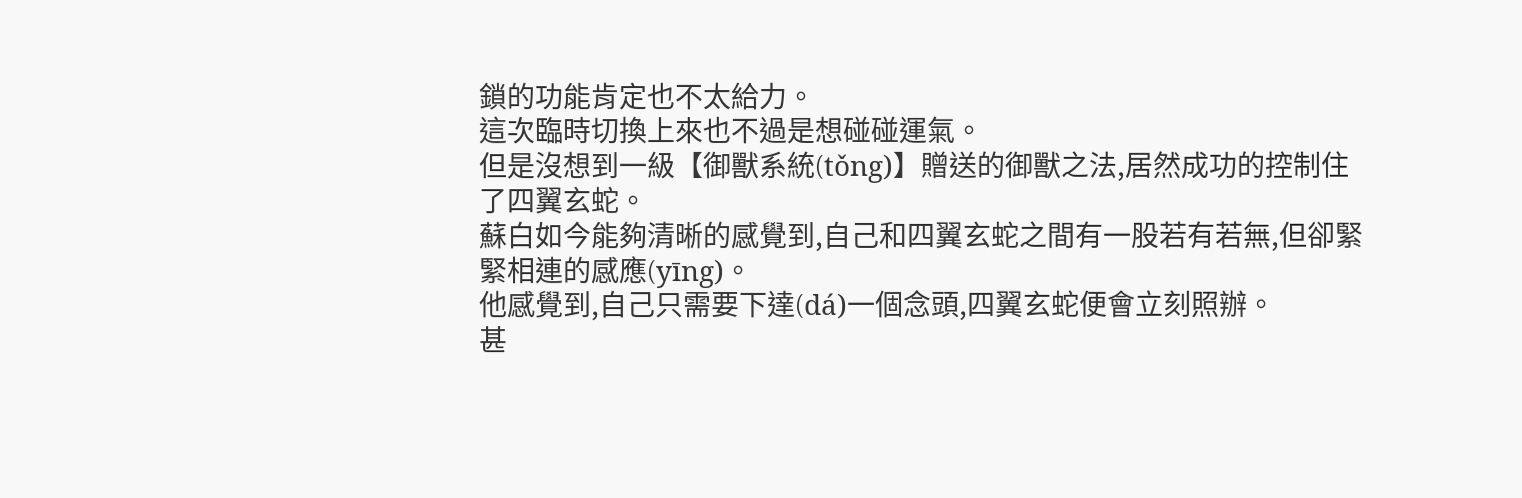鎖的功能肯定也不太給力。
這次臨時切換上來也不過是想碰碰運氣。
但是沒想到一級【御獸系統(tǒng)】贈送的御獸之法,居然成功的控制住了四翼玄蛇。
蘇白如今能夠清晰的感覺到,自己和四翼玄蛇之間有一股若有若無,但卻緊緊相連的感應(yīng)。
他感覺到,自己只需要下達(dá)一個念頭,四翼玄蛇便會立刻照辦。
甚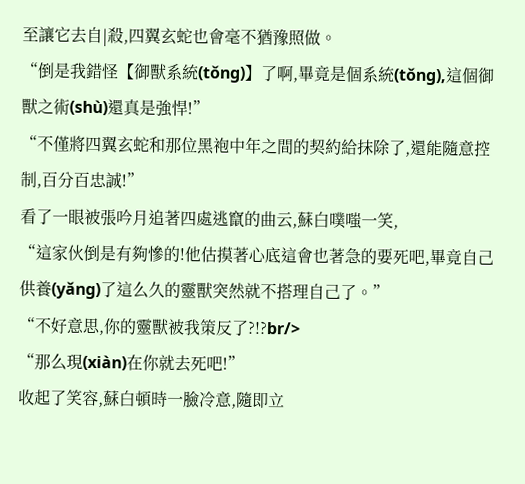至讓它去自|殺,四翼玄蛇也會毫不猶豫照做。
“倒是我錯怪【御獸系統(tǒng)】了啊,畢竟是個系統(tǒng),這個御獸之術(shù)還真是強悍!”
“不僅將四翼玄蛇和那位黑袍中年之間的契約給抹除了,還能隨意控制,百分百忠誠!”
看了一眼被張吟月追著四處逃竄的曲云,蘇白噗嗤一笑,
“這家伙倒是有夠慘的!他估摸著心底這會也著急的要死吧,畢竟自己供養(yǎng)了這么久的靈獸突然就不搭理自己了。”
“不好意思,你的靈獸被我策反了?!?br/>
“那么現(xiàn)在你就去死吧!”
收起了笑容,蘇白頓時一臉冷意,隨即立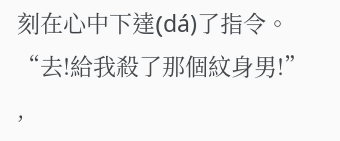刻在心中下達(dá)了指令。
“去!給我殺了那個紋身男!”
,